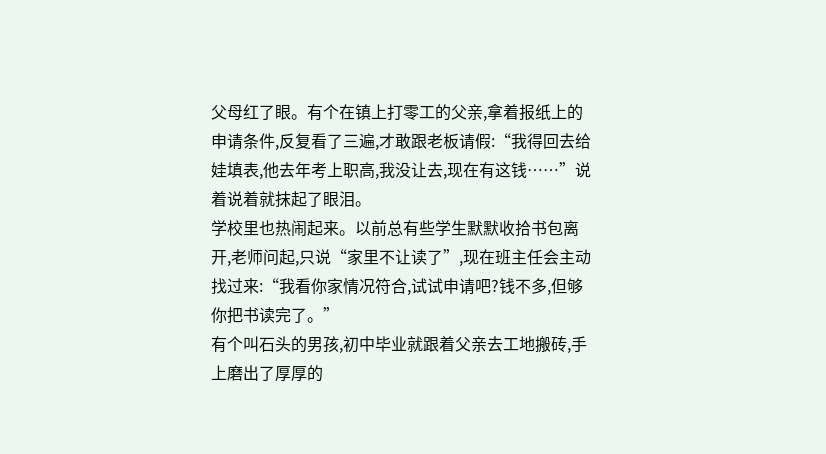父母红了眼。有个在镇上打零工的父亲,拿着报纸上的申请条件,反复看了三遍,才敢跟老板请假:“我得回去给娃填表,他去年考上职高,我没让去,现在有这钱……”说着说着就抹起了眼泪。
学校里也热闹起来。以前总有些学生默默收拾书包离开,老师问起,只说“家里不让读了”,现在班主任会主动找过来:“我看你家情况符合,试试申请吧?钱不多,但够你把书读完了。”
有个叫石头的男孩,初中毕业就跟着父亲去工地搬砖,手上磨出了厚厚的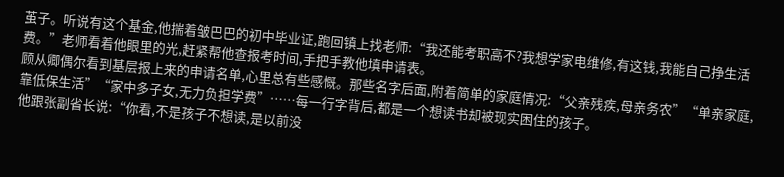茧子。听说有这个基金,他揣着皱巴巴的初中毕业证,跑回镇上找老师:“我还能考职高不?我想学家电维修,有这钱,我能自己挣生活费。”老师看着他眼里的光,赶紧帮他查报考时间,手把手教他填申请表。
顾从卿偶尔看到基层报上来的申请名单,心里总有些感慨。那些名字后面,附着简单的家庭情况:“父亲残疾,母亲务农”“单亲家庭,靠低保生活”“家中多子女,无力负担学费”……每一行字背后,都是一个想读书却被现实困住的孩子。
他跟张副省长说:“你看,不是孩子不想读,是以前没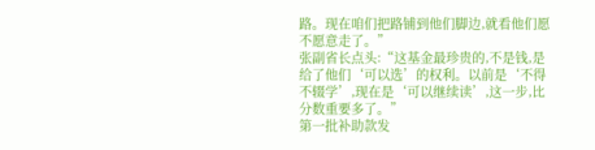路。现在咱们把路铺到他们脚边,就看他们愿不愿意走了。”
张副省长点头:“这基金最珍贵的,不是钱,是给了他们‘可以选’的权利。以前是‘不得不辍学’,现在是‘可以继续读’,这一步,比分数重要多了。”
第一批补助款发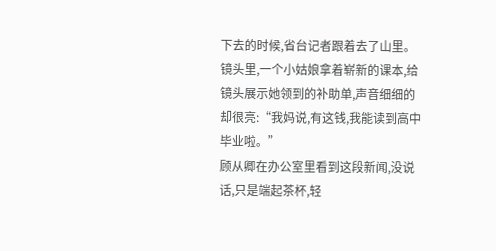下去的时候,省台记者跟着去了山里。镜头里,一个小姑娘拿着崭新的课本,给镜头展示她领到的补助单,声音细细的却很亮:“我妈说,有这钱,我能读到高中毕业啦。”
顾从卿在办公室里看到这段新闻,没说话,只是端起茶杯,轻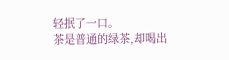轻抿了一口。
茶是普通的绿茶,却喝出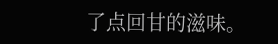了点回甘的滋味。